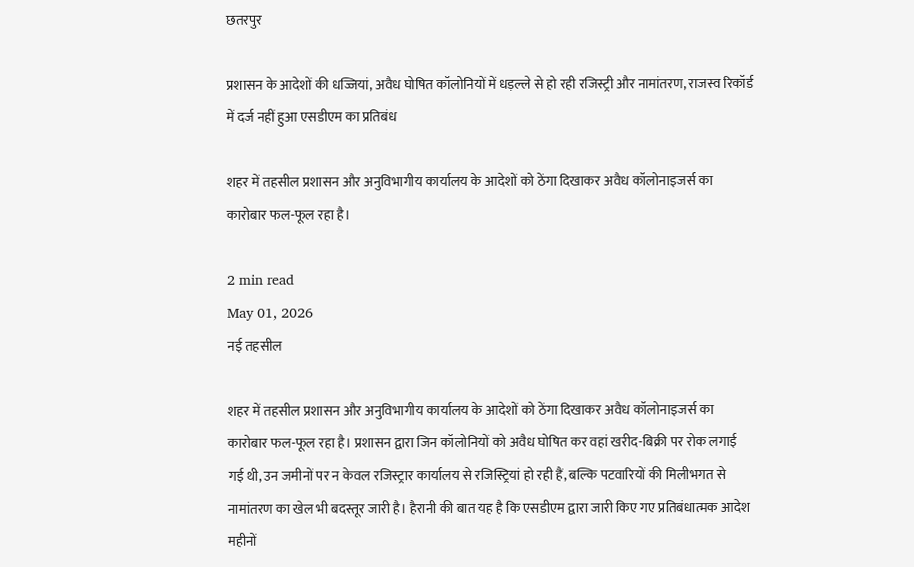छतरपुर

प्रशासन के आदेशों की धज्जियां, अवैध घोषित कॉलोनियों में धड़ल्ले से हो रही रजिस्ट्री और नामांतरण, राजस्व रिकॉर्ड में दर्ज नहीं हुआ एसडीएम का प्रतिबंध

शहर में तहसील प्रशासन और अनुविभागीय कार्यालय के आदेशों को ठेंगा दिखाकर अवैध कॉलोनाइजर्स का कारोबार फल-फूल रहा है।

2 min read
May 01, 2026
नई तहसील

शहर में तहसील प्रशासन और अनुविभागीय कार्यालय के आदेशों को ठेंगा दिखाकर अवैध कॉलोनाइजर्स का कारोबार फल-फूल रहा है। प्रशासन द्वारा जिन कॉलोनियों को अवैध घोषित कर वहां खरीद-बिक्री पर रोक लगाई गई थी, उन जमीनों पर न केवल रजिस्ट्रार कार्यालय से रजिस्ट्रियां हो रही हैं, बल्कि पटवारियों की मिलीभगत से नामांतरण का खेल भी बदस्तूर जारी है। हैरानी की बात यह है कि एसडीएम द्वारा जारी किए गए प्रतिबंधात्मक आदेश महीनों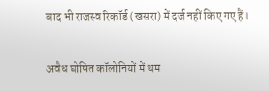बाद भी राजस्व रिकॉर्ड (खसरा) में दर्ज नहीं किए गए हैं।

अवैध घोषित कॉलोनियों में थम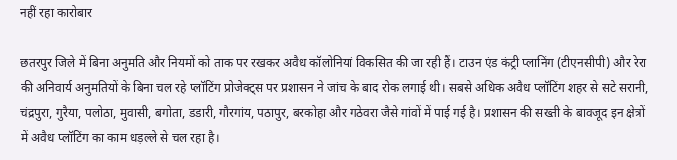नहीं रहा कारोबार

छतरपुर जिले में बिना अनुमति और नियमों को ताक पर रखकर अवैध कॉलोनियां विकसित की जा रही हैं। टाउन एंड कंट्री प्लानिंग (टीएनसीपी) और रेरा की अनिवार्य अनुमतियों के बिना चल रहे प्लॉटिंग प्रोजेक्ट्स पर प्रशासन ने जांच के बाद रोक लगाई थी। सबसे अधिक अवैध प्लॉटिंग शहर से सटे सरानी, चंद्रपुरा, गुरैया, पलोठा, मुवासी, बगोता, डडारी, गौरगांय, पठापुर, बरकोहा और गठेवरा जैसे गांवों में पाई गई है। प्रशासन की सख्ती के बावजूद इन क्षेत्रों में अवैध प्लॉटिंग का काम धड़ल्ले से चल रहा है।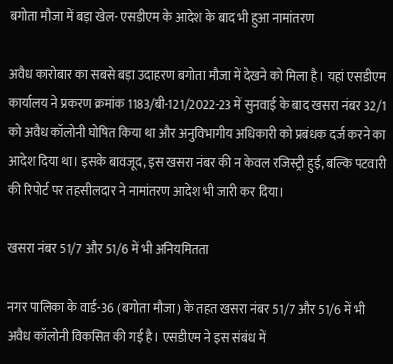बगोता मौजा में बड़ा खेल- एसडीएम के आदेश के बाद भी हुआ नामांतरण

अवैध कारोबार का सबसे बड़ा उदाहरण बगोता मौजा में देखने को मिला है। यहां एसडीएम कार्यालय ने प्रकरण क्रमांक 1183/बी-121/2022-23 में सुनवाई के बाद खसरा नंबर 32/1 को अवैध कॉलोनी घोषित किया था और अनुविभागीय अधिकारी को प्रबंधक दर्ज करने का आदेश दिया था। इसके बावजूद, इस खसरा नंबर की न केवल रजिस्ट्री हुई, बल्कि पटवारी की रिपोर्ट पर तहसीलदार ने नामांतरण आदेश भी जारी कर दिया।

खसरा नंबर 51/7 और 51/6 में भी अनियमितता

नगर पालिका के वार्ड-36 (बगोता मौजा) के तहत खसरा नंबर 51/7 और 51/6 में भी अवैध कॉलोनी विकसित की गई है। एसडीएम ने इस संबंध में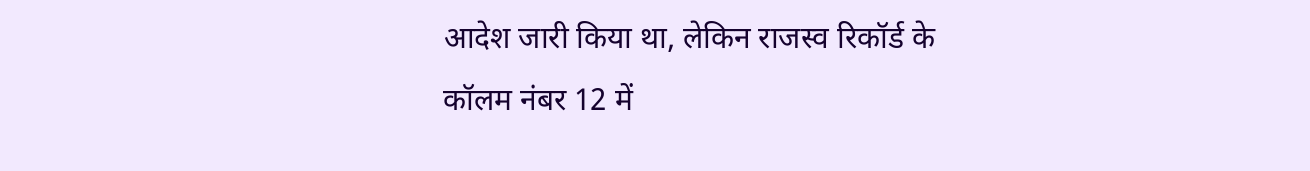आदेश जारी किया था, लेकिन राजस्व रिकॉर्ड के कॉलम नंबर 12 में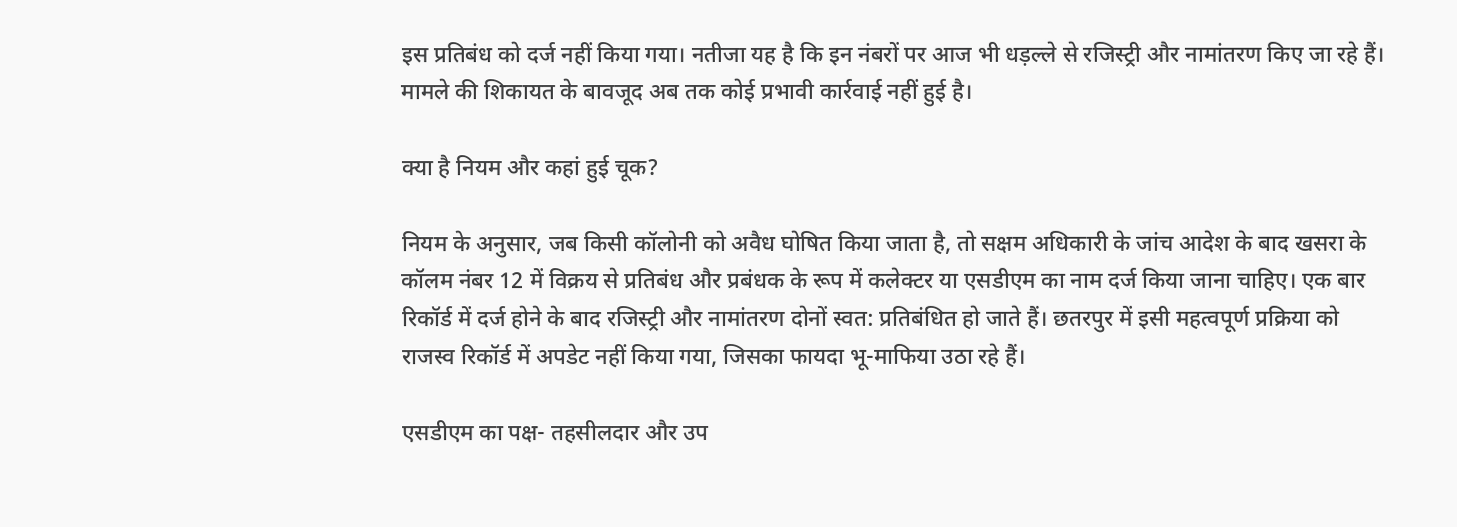इस प्रतिबंध को दर्ज नहीं किया गया। नतीजा यह है कि इन नंबरों पर आज भी धड़ल्ले से रजिस्ट्री और नामांतरण किए जा रहे हैं। मामले की शिकायत के बावजूद अब तक कोई प्रभावी कार्रवाई नहीं हुई है।

क्या है नियम और कहां हुई चूक?

नियम के अनुसार, जब किसी कॉलोनी को अवैध घोषित किया जाता है, तो सक्षम अधिकारी के जांच आदेश के बाद खसरा के कॉलम नंबर 12 में विक्रय से प्रतिबंध और प्रबंधक के रूप में कलेक्टर या एसडीएम का नाम दर्ज किया जाना चाहिए। एक बार रिकॉर्ड में दर्ज होने के बाद रजिस्ट्री और नामांतरण दोनों स्वत: प्रतिबंधित हो जाते हैं। छतरपुर में इसी महत्वपूर्ण प्रक्रिया को राजस्व रिकॉर्ड में अपडेट नहीं किया गया, जिसका फायदा भू-माफिया उठा रहे हैं।

एसडीएम का पक्ष- तहसीलदार और उप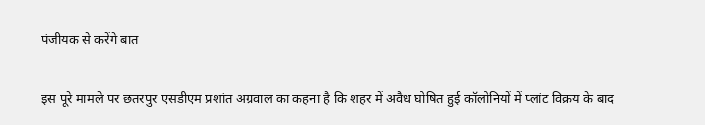पंजीयक से करेंगे बात

इस पूरे मामले पर छतरपुर एसडीएम प्रशांत अग्रवाल का कहना है कि शहर में अवैध घोषित हुई कॉलोनियों में प्लांट विक्रय के बाद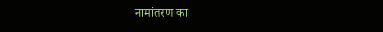नामांतरण का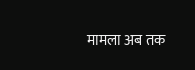मामला अब तक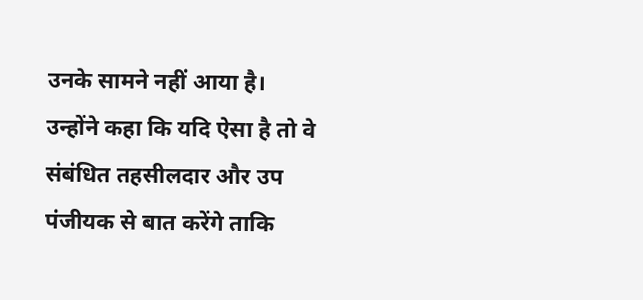उनके सामने नहीं आया है। उन्होंने कहा कि यदि ऐसा है तो वे संबंधित तहसीलदार और उप पंजीयक से बात करेंगे ताकि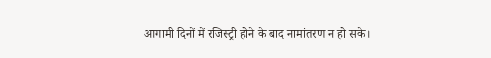आगामी दिनों में रजिस्ट्री होने के बाद नामांतरण न हो सके।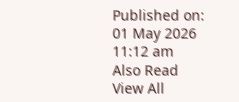Published on:
01 May 2026 11:12 am
Also Read
View All